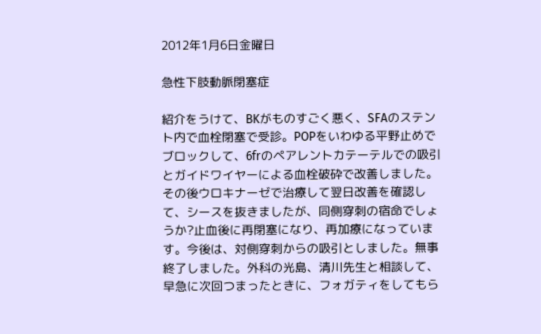2012年1月6日金曜日

急性下肢動脈閉塞症

紹介をうけて、BKがものすごく悪く、SFAのステント内で血栓閉塞で受診。POPをいわゆる平野止めでブロックして、6frのペアレントカテーテルでの吸引とガイドワイヤーによる血栓破砕で改善しました。その後ウロキナーゼで治療して翌日改善を確認して、シースを抜きましたが、同側穿刺の宿命でしょうか?止血後に再閉塞になり、再加療になっています。今後は、対側穿刺からの吸引としました。無事終了しました。外科の光島、清川先生と相談して、早急に次回つまったときに、フォガティをしてもら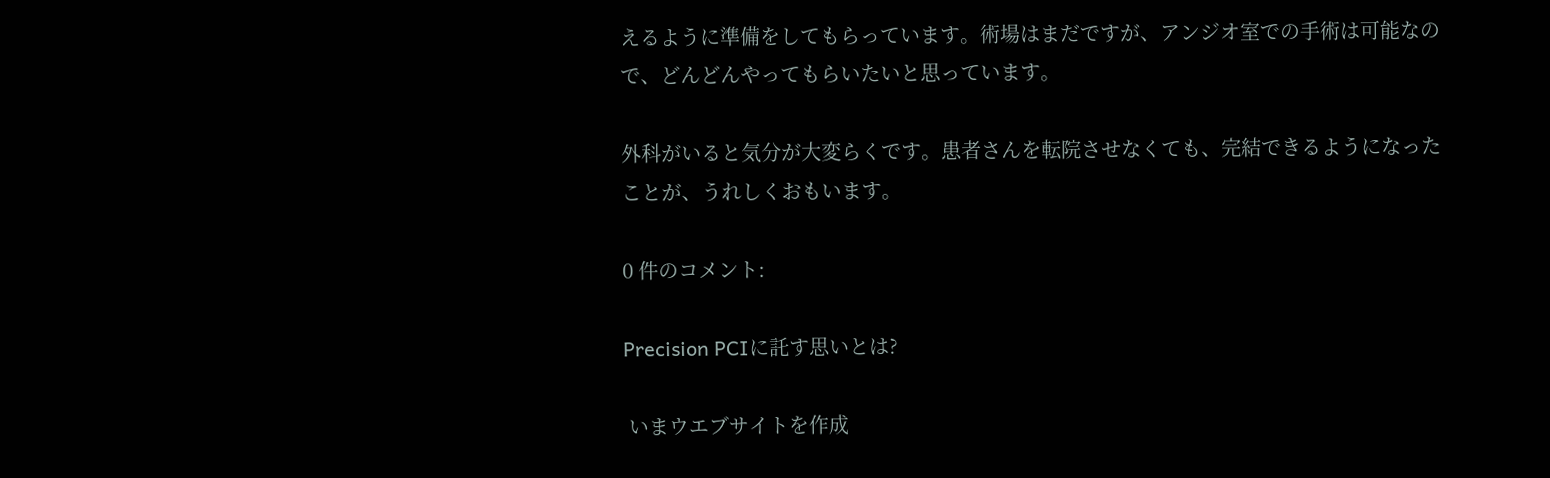えるように準備をしてもらっています。術場はまだですが、アンジオ室での手術は可能なので、どんどんやってもらいたいと思っています。

外科がいると気分が大変らくです。患者さんを転院させなくても、完結できるようになったことが、うれしくおもいます。

0 件のコメント:

Precision PCIに託す思いとは?

 いまウエブサイトを作成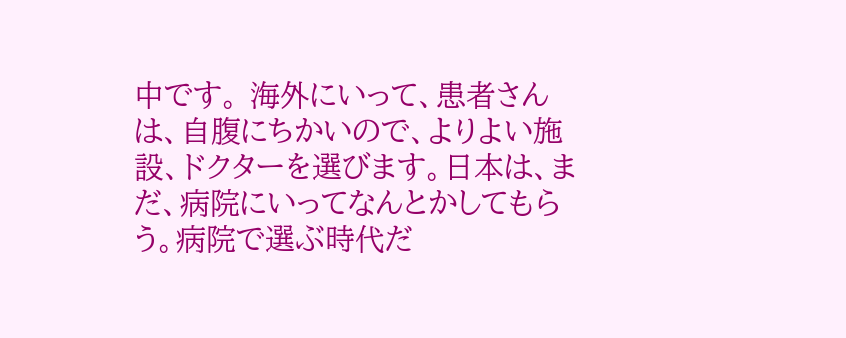中です。 海外にいって、患者さんは、自腹にちかいので、よりよい施設、ドクターを選びます。日本は、まだ、病院にいってなんとかしてもらう。病院で選ぶ時代だ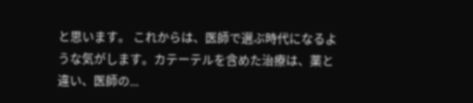と思います。 これからは、医師で選ぶ時代になるような気がします。カテーテルを含めた治療は、薬と違い、医師の...